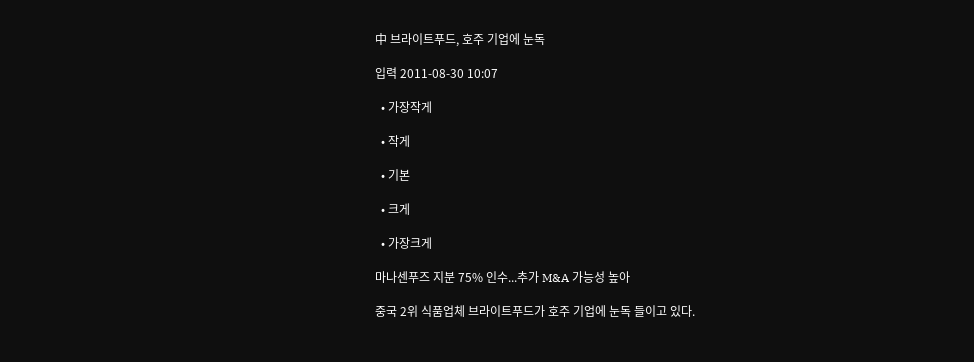中 브라이트푸드, 호주 기업에 눈독

입력 2011-08-30 10:07

  • 가장작게

  • 작게

  • 기본

  • 크게

  • 가장크게

마나센푸즈 지분 75% 인수...추가 M&A 가능성 높아

중국 2위 식품업체 브라이트푸드가 호주 기업에 눈독 들이고 있다.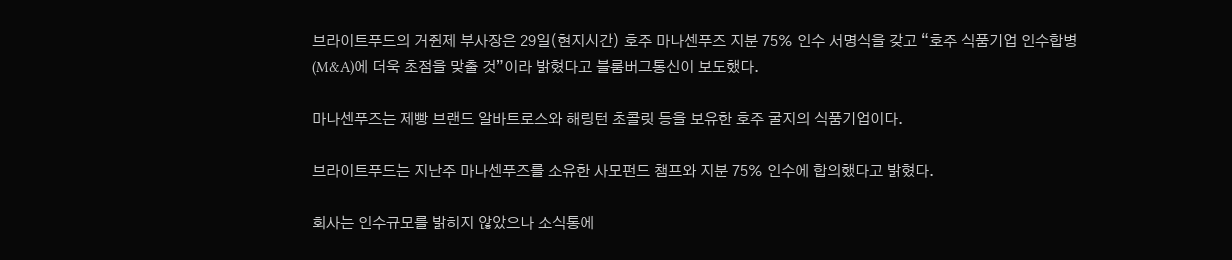브라이트푸드의 거쥔제 부사장은 29일(현지시간) 호주 마나센푸즈 지분 75% 인수 서명식을 갖고 “호주 식품기업 인수합병(M&A)에 더욱 초점을 맞출 것”이라 밝혔다고 블룸버그통신이 보도했다.

마나센푸즈는 제빵 브랜드 알바트로스와 해링턴 초콜릿 등을 보유한 호주 굴지의 식품기업이다.

브라이트푸드는 지난주 마나센푸즈를 소유한 사모펀드 챔프와 지분 75% 인수에 합의했다고 밝혔다.

회사는 인수규모를 밝히지 않았으나 소식통에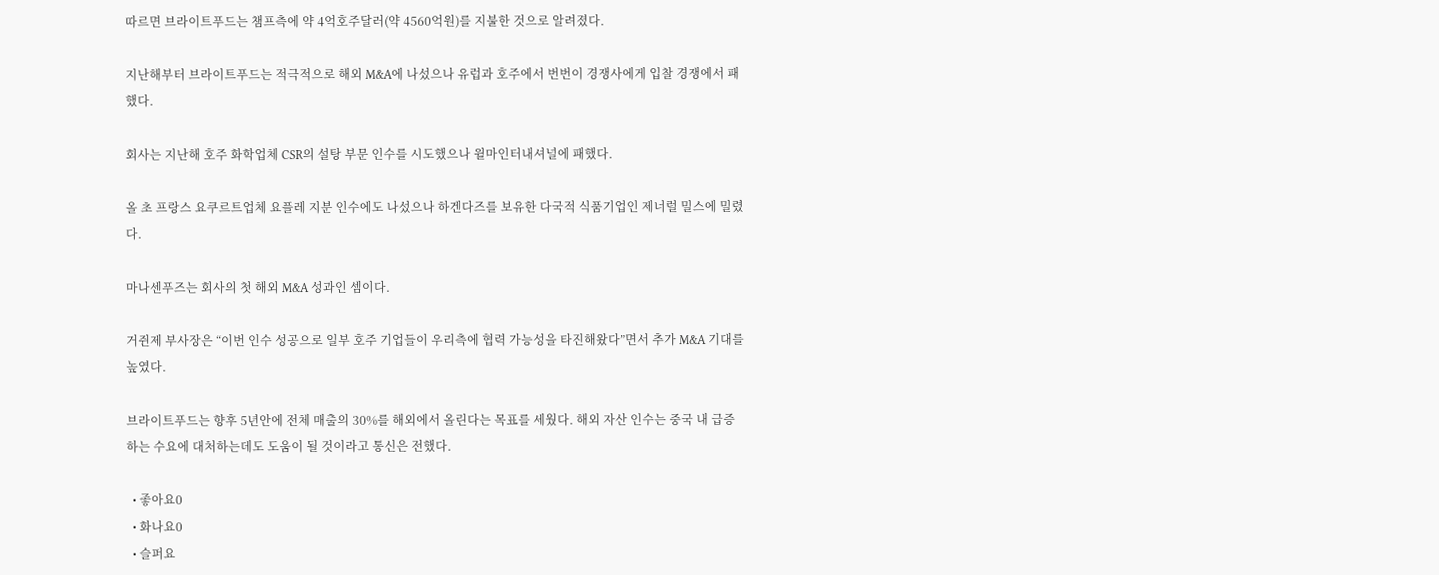따르면 브라이트푸드는 챔프측에 약 4억호주달러(약 4560억원)를 지불한 것으로 알려졌다.

지난해부터 브라이트푸드는 적극적으로 해외 M&A에 나섰으나 유럽과 호주에서 번번이 경쟁사에게 입찰 경쟁에서 패했다.

회사는 지난해 호주 화학업체 CSR의 설탕 부문 인수를 시도했으나 윌마인터내셔널에 패했다.

올 초 프랑스 요쿠르트업체 요플레 지분 인수에도 나섰으나 하겐다즈를 보유한 다국적 식품기업인 제너럴 밀스에 밀렸다.

마나센푸즈는 회사의 첫 해외 M&A 성과인 셈이다.

거쥔제 부사장은 “이번 인수 성공으로 일부 호주 기업들이 우리측에 협력 가능성을 타진해왔다”면서 추가 M&A 기대를 높였다.

브라이트푸드는 향후 5년안에 전체 매출의 30%를 해외에서 올린다는 목표를 세웠다. 해외 자산 인수는 중국 내 급증하는 수요에 대처하는데도 도움이 될 것이라고 통신은 전했다.

  • 좋아요0
  • 화나요0
  • 슬퍼요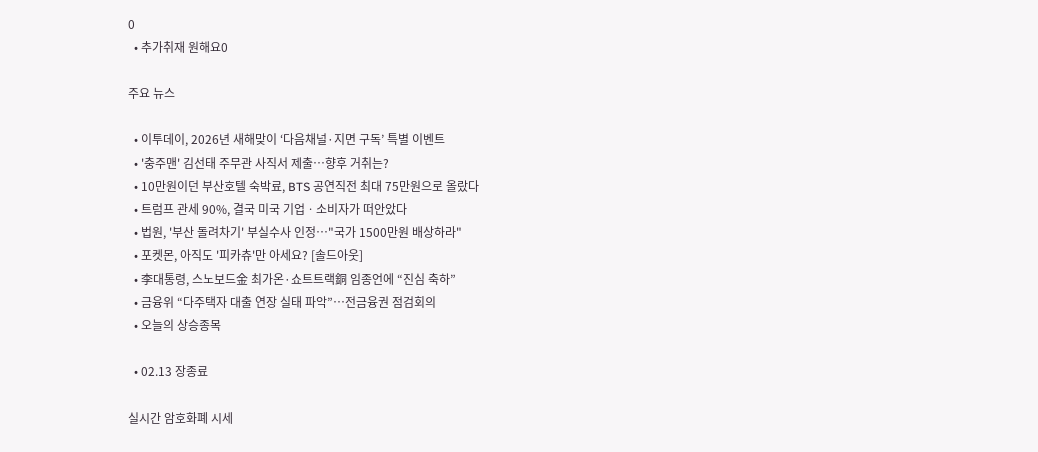0
  • 추가취재 원해요0

주요 뉴스

  • 이투데이, 2026년 새해맞이 ‘다음채널·지면 구독’ 특별 이벤트
  • '충주맨' 김선태 주무관 사직서 제출…향후 거취는?
  • 10만원이던 부산호텔 숙박료, BTS 공연직전 최대 75만원으로 올랐다
  • 트럼프 관세 90%, 결국 미국 기업ㆍ소비자가 떠안았다
  • 법원, '부산 돌려차기' 부실수사 인정…"국가 1500만원 배상하라"
  • 포켓몬, 아직도 '피카츄'만 아세요? [솔드아웃]
  • 李대통령, 스노보드金 최가온·쇼트트랙銅 임종언에 “진심 축하”
  • 금융위 “다주택자 대출 연장 실태 파악”⋯전금융권 점검회의
  • 오늘의 상승종목

  • 02.13 장종료

실시간 암호화폐 시세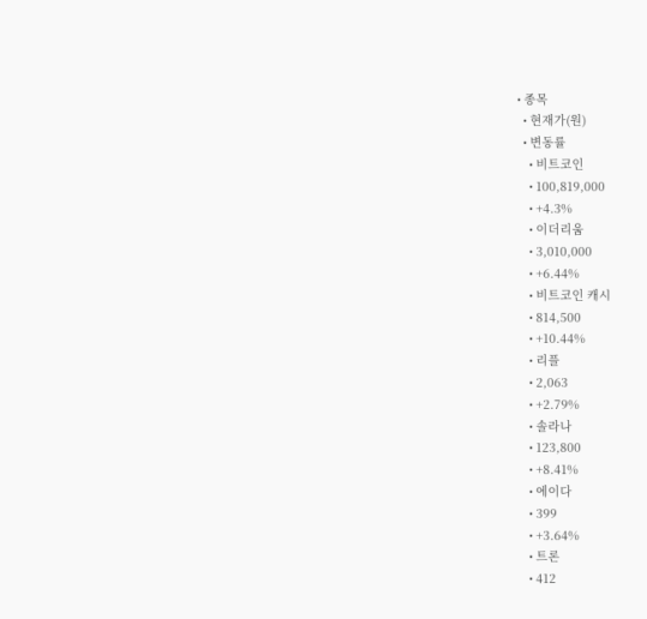• 종목
  • 현재가(원)
  • 변동률
    • 비트코인
    • 100,819,000
    • +4.3%
    • 이더리움
    • 3,010,000
    • +6.44%
    • 비트코인 캐시
    • 814,500
    • +10.44%
    • 리플
    • 2,063
    • +2.79%
    • 솔라나
    • 123,800
    • +8.41%
    • 에이다
    • 399
    • +3.64%
    • 트론
    • 412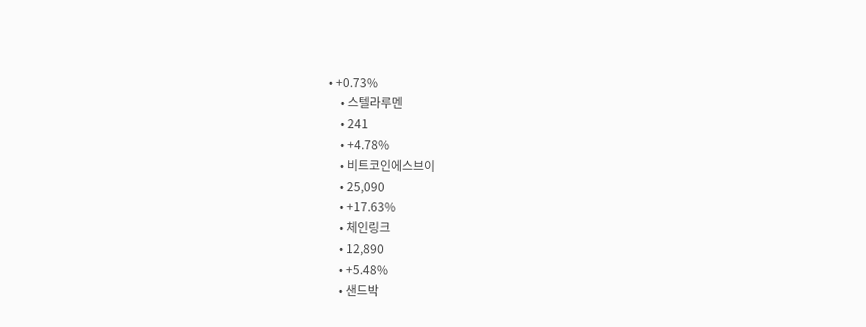• +0.73%
    • 스텔라루멘
    • 241
    • +4.78%
    • 비트코인에스브이
    • 25,090
    • +17.63%
    • 체인링크
    • 12,890
    • +5.48%
    • 샌드박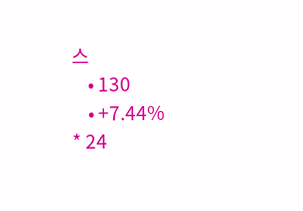스
    • 130
    • +7.44%
* 24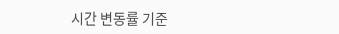시간 변동률 기준